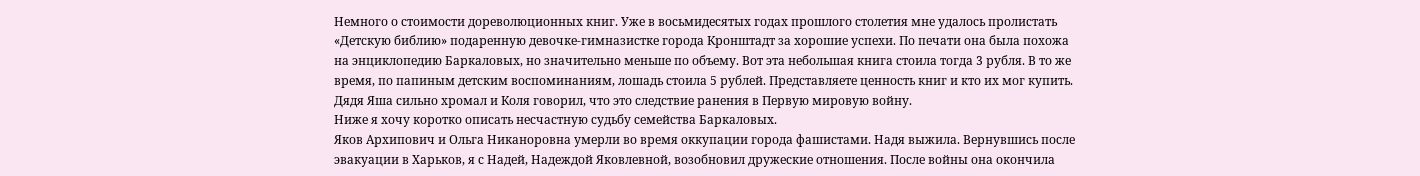Немного о стоимости дореволюционных книг. Уже в восьмидесятых годах прошлого столетия мне удалось пролистать «Детскую библию» подаренную девочке-гимназистке города Кронштадт за хорошие успехи. По печати она была похожа на энциклопедию Баркаловых, но значительно меньше по объему. Вот эта небольшая книга стоила тогда 3 рубля. В то же время, по папиным детским воспоминаниям, лошадь стоила 5 рублей. Представляете ценность книг и кто их мог купить. Дядя Яша сильно хромал и Коля говорил, что это следствие ранения в Первую мировую войну.
Ниже я хочу коротко описать несчастную судьбу семейства Баркаловых.
Яков Архипович и Ольга Никаноровна умерли во время оккупации города фашистами. Надя выжила. Вернувшись после эвакуации в Харьков, я с Надей, Надеждой Яковлевной, возобновил дружеские отношения. После войны она окончила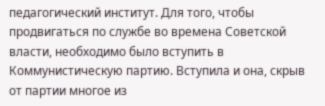педагогический институт. Для того, чтобы продвигаться по службе во времена Советской власти, необходимо было вступить в Коммунистическую партию. Вступила и она, скрыв от партии многое из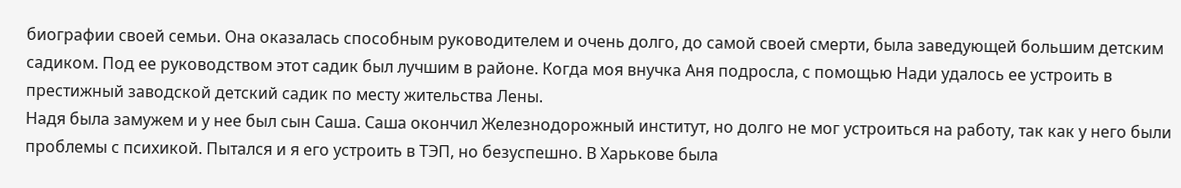биографии своей семьи. Она оказалась способным руководителем и очень долго, до самой своей смерти, была заведующей большим детским садиком. Под ее руководством этот садик был лучшим в районе. Когда моя внучка Аня подросла, с помощью Нади удалось ее устроить в престижный заводской детский садик по месту жительства Лены.
Надя была замужем и у нее был сын Саша. Саша окончил Железнодорожный институт, но долго не мог устроиться на работу, так как у него были проблемы с психикой. Пытался и я его устроить в ТЭП, но безуспешно. В Харькове была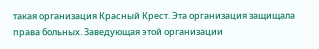такая организация Красный Крест. Эта организация защищала права больных. Заведующая этой организации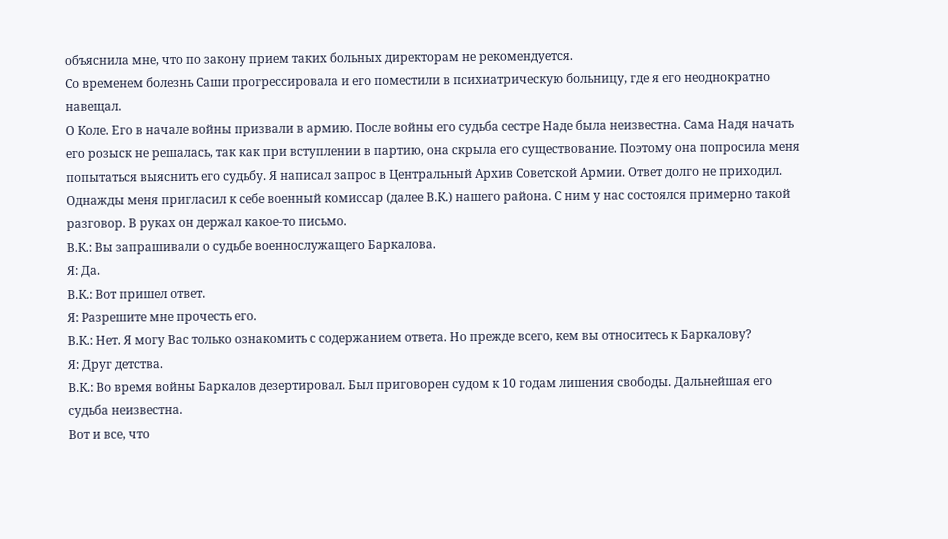объяснила мне, что по закону прием таких больных директорам не рекомендуется.
Со временем болезнь Саши прогрессировала и его поместили в психиатрическую больницу, где я его неоднократно навещал.
О Коле. Его в начале войны призвали в армию. После войны его судьба сестре Наде была неизвестна. Сама Надя начать его розыск не решалась, так как при вступлении в партию, она скрыла его существование. Поэтому она попросила меня попытаться выяснить его судьбу. Я написал запрос в Центральный Архив Советской Армии. Ответ долго не приходил. Однажды меня пригласил к себе военный комиссар (далее В.К.) нашего района. С ним у нас состоялся примерно такой разговор. В руках он держал какое-то письмо.
В.К.: Вы запрашивали о судьбе военнослужащего Баркалова.
Я: Да.
В.К.: Вот пришел ответ.
Я: Разрешите мне прочесть его.
В.К.: Нет. Я могу Вас только ознакомить с содержанием ответа. Но прежде всего, кем вы относитесь к Баркалову?
Я: Друг детства.
В.К.: Во время войны Баркалов дезертировал. Был приговорен судом к 10 годам лишения свободы. Дальнейшая его судьба неизвестна.
Вот и все, что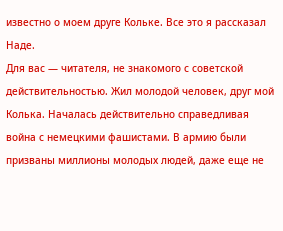известно о моем друге Кольке. Все это я рассказал Наде.
Для вас — читателя, не знакомого с советской действительностью. Жил молодой человек, друг мой Колька. Началась действительно справедливая война с немецкими фашистами. В армию были призваны миллионы молодых людей, даже еще не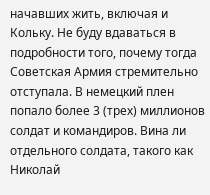начавших жить, включая и Кольку. Не буду вдаваться в подробности того, почему тогда Советская Армия стремительно отступала. В немецкий плен попало более 3 (трех) миллионов солдат и командиров. Вина ли отдельного солдата, такого как Николай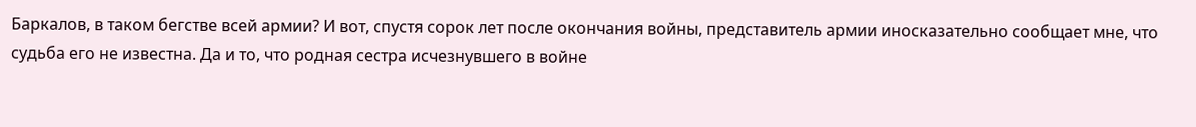Баркалов, в таком бегстве всей армии? И вот, спустя сорок лет после окончания войны, представитель армии иносказательно сообщает мне, что судьба его не известна. Да и то, что родная сестра исчезнувшего в войне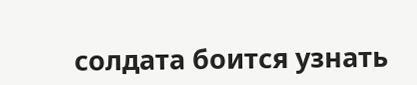солдата боится узнать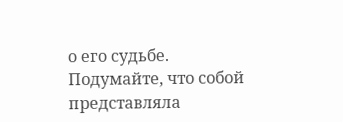о его судьбе. Подумайте, что собой представляла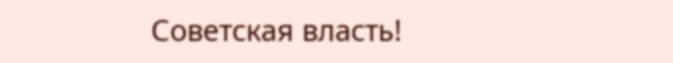Советская власть!